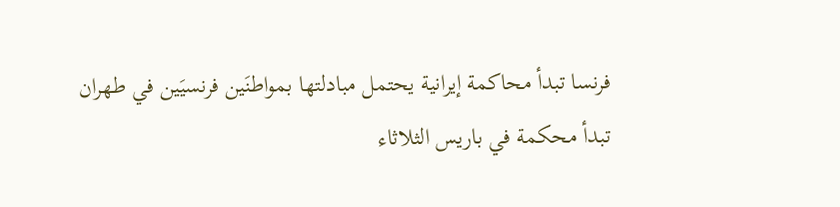فرنسا تبدأ محاكمة إيرانية يحتمل مبادلتها بمواطنَين فرنسيَين في طهران
تبدأ محكمة في باريس الثلاثاء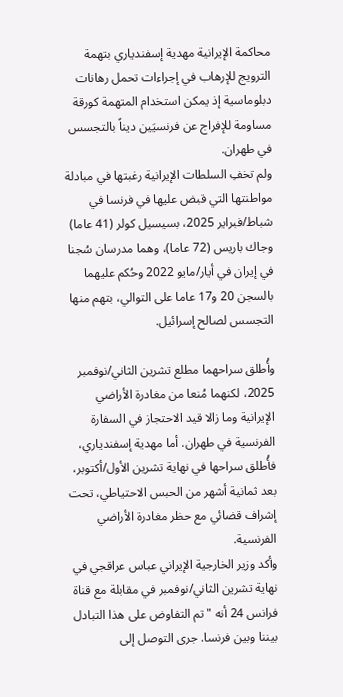محاكمة الإيرانية مهدية إسفندياري بتهمة الترويج للإرهاب في إجراءات تحمل رهانات دبلوماسية إذ يمكن استخدام المتهمة كورقة مساومة للإفراج عن فرنسيَين ديناً بالتجسس في طهران.
ولم تخفِ السلطات الإيرانية رغبتها في مبادلة مواطنتها التي قبض عليها في فرنسا في شباط/فبراير 2025، بسيسيل كولر (41 عاما) وجاك باريس (72 عاما)، وهما مدرسان سُجنا في إيران في أيار/مايو 2022 وحُكم عليهما بالسجن 20 و17 عاما على التوالي، بتهم منها التجسس لصالح إسرائيل.

وأُطلق سراحهما مطلع تشرين الثاني/نوفمبر 2025، لكنهما مُنعا من مغادرة الأراضي الإيرانية وما زالا قيد الاحتجاز في السفارة الفرنسية في طهران. أما مهدية إسفندياري، فأُطلق سراحها في نهاية تشرين الأول/أكتوبر، بعد ثمانية أشهر من الحبس الاحتياطي، تحت إشراف قضائي مع حظر مغادرة الأراضي الفرنسية.
وأكد وزير الخارجية الإيراني عباس عراقجي في نهاية تشرين الثاني/نوفمبر في مقابلة مع قناة فرانس 24 أنه "تم التفاوض على هذا التبادل بيننا وبين فرنسا. جرى التوصل إلى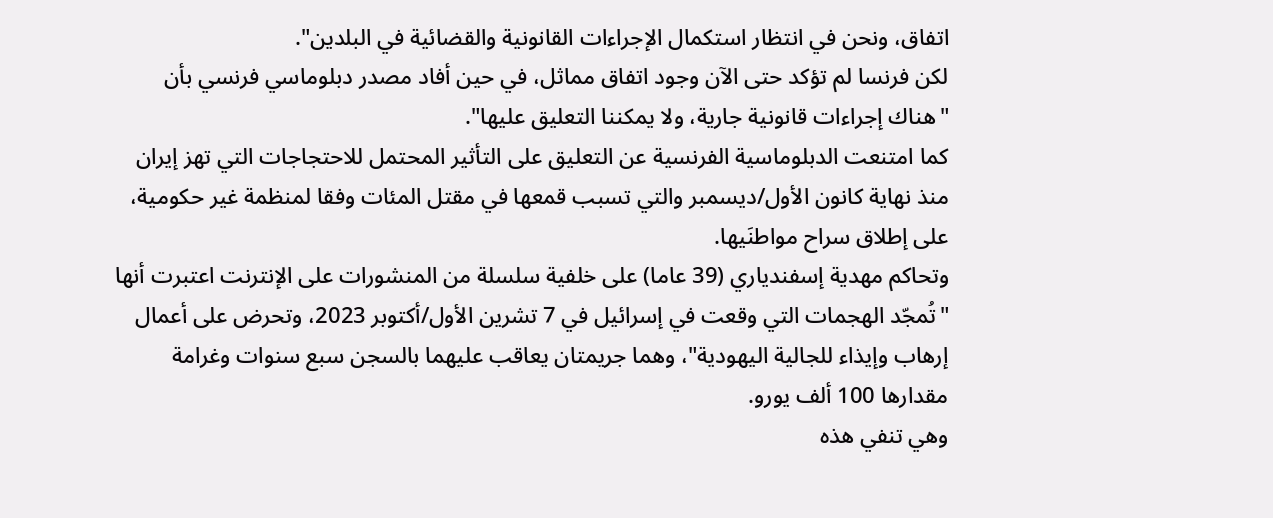اتفاق، ونحن في انتظار استكمال الإجراءات القانونية والقضائية في البلدين".
لكن فرنسا لم تؤكد حتى الآن وجود اتفاق مماثل، في حين أفاد مصدر دبلوماسي فرنسي بأن "هناك إجراءات قانونية جارية، ولا يمكننا التعليق عليها".
كما امتنعت الدبلوماسية الفرنسية عن التعليق على التأثير المحتمل للاحتجاجات التي تهز إيران منذ نهاية كانون الأول/ديسمبر والتي تسبب قمعها في مقتل المئات وفقا لمنظمة غير حكومية، على إطلاق سراح مواطنَيها.
وتحاكم مهدية إسفندياري (39 عاما) على خلفية سلسلة من المنشورات على الإنترنت اعتبرت أنها "تُمجّد الهجمات التي وقعت في إسرائيل في 7 تشرين الأول/أكتوبر 2023، وتحرض على أعمال إرهاب وإيذاء للجالية اليهودية"، وهما جريمتان يعاقب عليهما بالسجن سبع سنوات وغرامة مقدارها 100 ألف يورو.
وهي تنفي هذه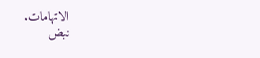الاتهامات.
نبض